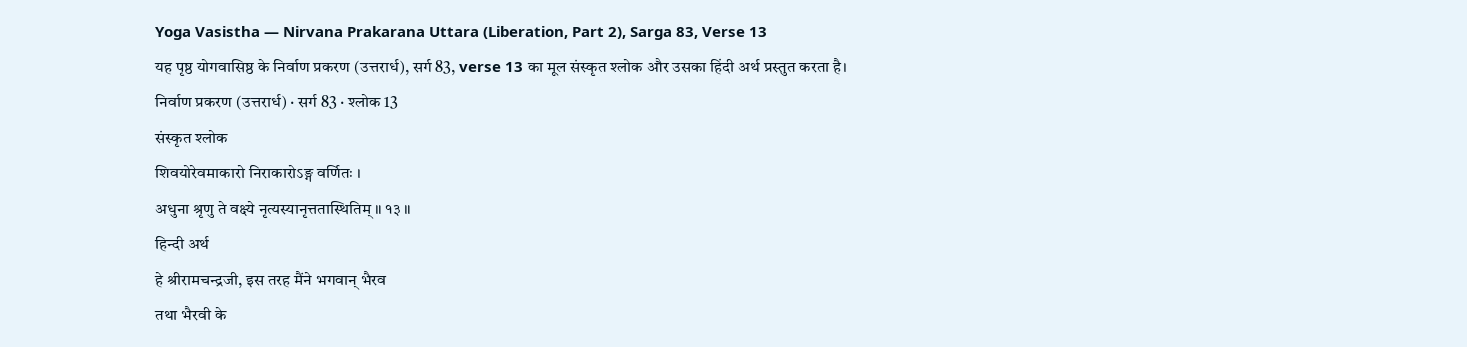Yoga Vasistha — Nirvana Prakarana Uttara (Liberation, Part 2), Sarga 83, Verse 13
यह पृष्ठ योगवासिष्ठ के निर्वाण प्रकरण (उत्तरार्ध), सर्ग 83, verse 13 का मूल संस्कृत श्लोक और उसका हिंदी अर्थ प्रस्तुत करता है।
निर्वाण प्रकरण (उत्तरार्ध) · सर्ग 83 · श्लोक 13
संस्कृत श्लोक
शिवयोरेवमाकारो निराकारोऽङ्ग वर्णितः ।
अधुना श्रृणु ते वक्ष्ये नृत्यस्यानृत्ततास्थितिम् ॥ १३ ॥
हिन्दी अर्थ
हे श्रीरामचन्द्रजी, इस तरह मैंने भगवान् भैरव
तथा भैरवी के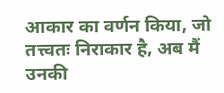आकार का वर्णन किया, जो तत्त्वतः निराकार है, अब मैं उनकी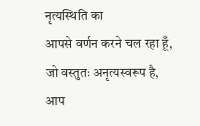नृत्यस्थिति का
आपसे वर्णन करने चल रहा हूँ, जो वस्तुतः अनृत्यस्वरूप है, आप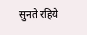सुनते रहिये